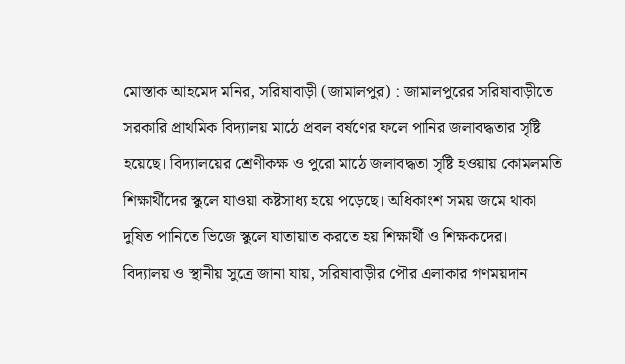মোস্তাক আহমেদ মনির, সরিষাবাড়ী (জামালপুর) : জামালপুরের সরিষাবাড়ীতে সরকারি প্রাথমিক বিদ্যালয় মাঠে প্রবল বর্ষণের ফলে পানির জলাবদ্ধতার সৃষ্টি হয়েছে। বিদ্যালয়ের শ্রেণীকক্ষ ও পুরো মাঠে জলাবদ্ধতা সৃষ্টি হওয়ায় কোমলমতি শিক্ষার্থীদের স্কুলে যাওয়া কষ্টসাধ্য হয়ে পড়েছে। অধিকাংশ সময় জমে থাকা দুষিত পানিতে ভিজে স্কুলে যাতায়াত করতে হয় শিক্ষার্থী ও শিক্ষকদের।
বিদ্যালয় ও স্থানীয় সুত্রে জানা যায়, সরিষাবাড়ীর পৌর এলাকার গণময়দান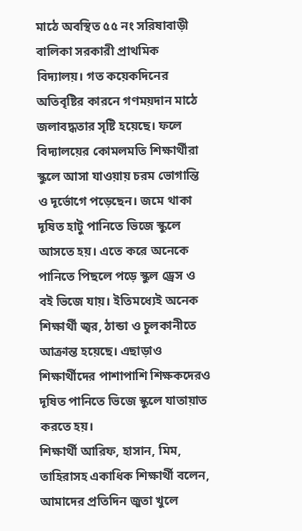মাঠে অবস্থিত ৫৫ নং সরিষাবাড়ী বালিকা সরকারী প্রাথমিক বিদ্যালয়। গত কয়েকদিনের অতিবৃষ্টির কারনে গণময়দান মাঠে জলাবদ্ধতার সৃষ্টি হয়েছে। ফলে বিদ্যালয়ের কোমলমতি শিক্ষার্থীরা স্কুলে আসা যাওয়ায় চরম ভোগান্তি ও দূর্ভোগে পড়েছেন। জমে থাকা দূষিত হাটু পানিতে ভিজে স্কুলে আসতে হয়। এতে করে অনেকে পানিতে পিছলে পড়ে স্কুল ড্রেস ও বই ভিজে যায়। ইতিমধ্যেই অনেক শিক্ষার্থী জ্বর, ঠান্ডা ও চুলকানীতে আক্রান্ত হয়েছে। এছাড়াও শিক্ষার্থীদের পাশাপাশি শিক্ষকদেরও দূষিত পানিতে ভিজে স্কুলে যাতায়াত করতে হয়।
শিক্ষার্থী আরিফ, হাসান, মিম, তাহিরাসহ একাধিক শিক্ষার্থী বলেন, আমাদের প্রতিদিন জুতা খুলে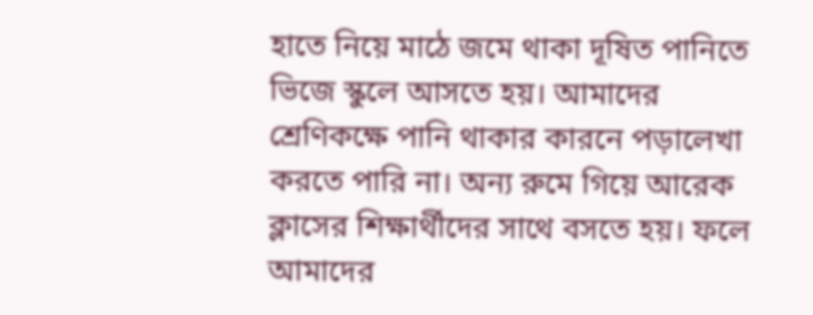হাতে নিয়ে মাঠে জমে থাকা দূষিত পানিতে ভিজে স্কুলে আসতে হয়। আমাদের শ্রেণিকক্ষে পানি থাকার কারনে পড়ালেখা করতে পারি না। অন্য রুমে গিয়ে আরেক ক্লাসের শিক্ষার্থীদের সাথে বসতে হয়। ফলে আমাদের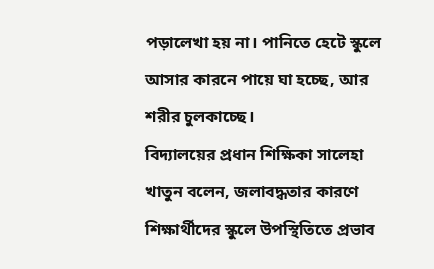পড়ালেখা হয় না। পানিতে হেটে স্কুলে আসার কারনে পায়ে ঘা হচ্ছে, আর শরীর চুলকাচ্ছে।
বিদ্যালয়ের প্রধান শিক্ষিকা সালেহা খাতুন বলেন, জলাবদ্ধতার কারণে শিক্ষার্থীদের স্কুলে উপস্থিতিতে প্রভাব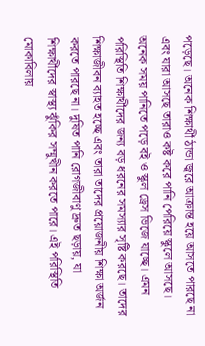পড়েছে। অনেক শিক্ষার্থী ঠান্ডা জ্বরে আক্রান্ত হয়ে আসতে পারছে না এবং যারা আসছে তারাও কষ্ট করে পানি পেরিয়ে স্কুলে আসছে। অনেক সময় পানিতে পড়ে বই ও স্কুল ড্রেস ভিজে যাচ্ছে। এমন পরিস্থিতি শিক্ষার্থীদের জন্য বড় ধরনের সমস্যার সৃষ্টি করছে। তাদের শিক্ষাজীবন ব্যাহত হচ্ছে এবং তারা তাদের প্রয়োজনীয় শিক্ষা অর্জন করতে পারছে না। দুষিত পানি রোগজীবাণু দ্রুত ছড়ায়, যা শিক্ষার্থীদের স্বাস্থ্য ঝুঁকির সম্মুখীন করতে পারে। এই পরিস্থিতি মোকাবিলায়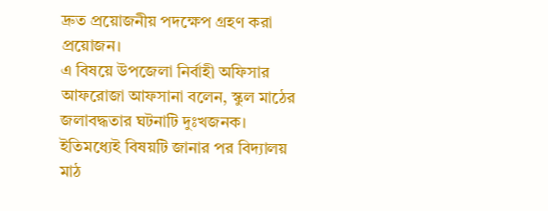দ্রুত প্রয়োজনীয় পদক্ষেপ গ্রহণ করা প্রয়োজন।
এ বিষয়ে উপজেলা নির্বাহী অফিসার আফরোজা আফসানা বলেন, স্কুল মাঠের জলাবদ্ধতার ঘটনাটি দুঃখজনক। ইতিমধ্যেই বিষয়টি জানার পর বিদ্যালয় মাঠ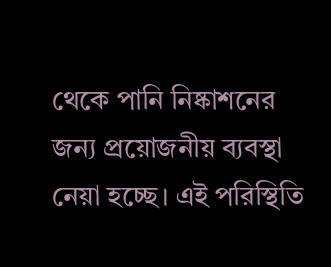থেকে পানি নিষ্কাশনের জন্য প্রয়োজনীয় ব্যবস্থা নেয়া হচ্ছে। এই পরিস্থিতি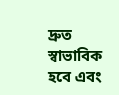দ্রুত স্বাভাবিক হবে এবং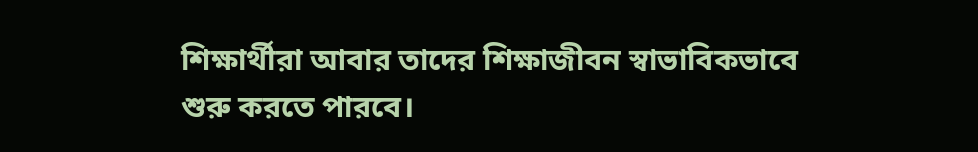শিক্ষার্থীরা আবার তাদের শিক্ষাজীবন স্বাভাবিকভাবে শুরু করতে পারবে।